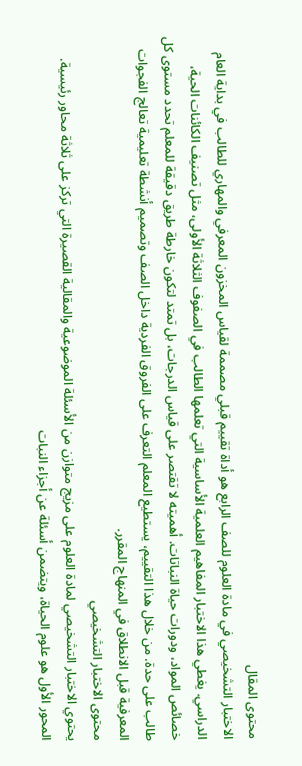محتوى المقال
الاختبار التشخيصي في مادة العلوم للصف الرابع هو أداة تقييم قبلي مصممة لقياس المخزون المعرفي والمهاري للطالب في بداية العام الدراسي. يغطي هذا الاختبار المفاهيم العلمية الأساسية التي تعلمها الطالب في الصفوف الثلاثة الأولى، مثل تصنيف الكائنات الحية، خصائص المواد، ودورات حياة النباتات. أهميته لا تقتصر على قياس الدرجات، بل تمتد لتكون خارطة طريق دقيقة للمعلم تحدد مستوى كل طالب على حدة. من خلال هذا التقييم، يستطيع المعلم التعرف على الفروق الفردية داخل الصف وتصميم أنشطة تعليمية تعالج الفجوات المعرفية قبل الانطلاق في المنهاج المقرر.
محتوى الاختبار التشخيصي
يحتوي الاختبار التشخيصي لمادة العلوم على مزيج متوازن من الأسئلة الموضوعية والمقالية القصيرة التي تركز على ثلاثة محاور رئيسية. المحور الأول هو علوم الحياة، ويتضمن أسئلة عن أجزاء النبات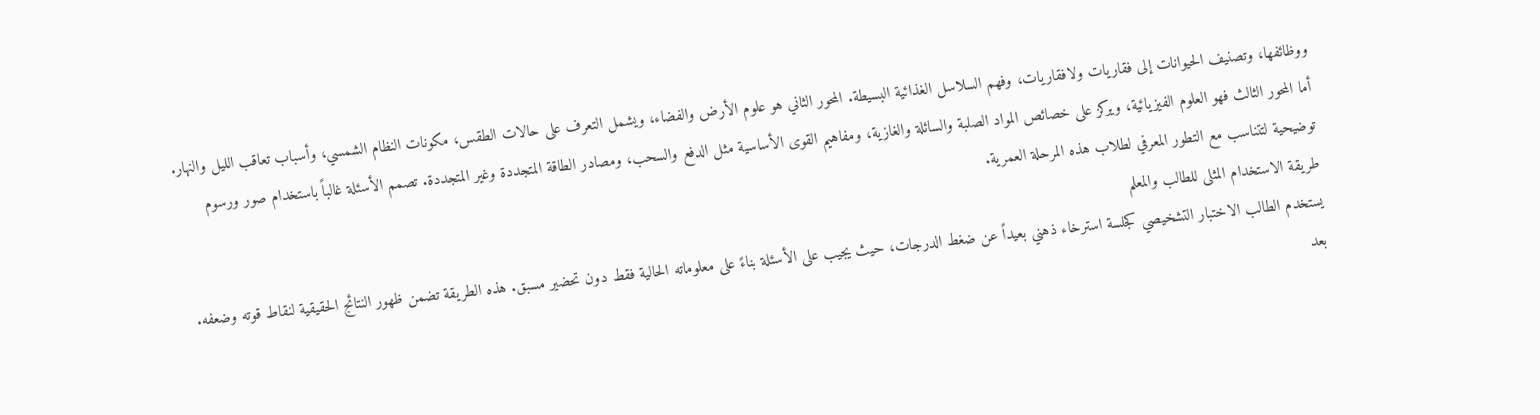ووظائفها، وتصنيف الحيوانات إلى فقاريات ولافقاريات، وفهم السلاسل الغذائية البسيطة. المحور الثاني هو علوم الأرض والفضاء، ويشمل التعرف على حالات الطقس، مكونات النظام الشمسي، وأسباب تعاقب الليل والنهار. أما المحور الثالث فهو العلوم الفيزيائية، ويركز على خصائص المواد الصلبة والسائلة والغازية، ومفاهيم القوى الأساسية مثل الدفع والسحب، ومصادر الطاقة المتجددة وغير المتجددة. تصمم الأسئلة غالباً باستخدام صور ورسوم توضيحية لتتناسب مع التطور المعرفي لطلاب هذه المرحلة العمرية.
طريقة الاستخدام المثلى للطالب والمعلم
يستخدم الطالب الاختبار التشخيصي كجلسة استرخاء ذهني بعيداً عن ضغط الدرجات، حيث يجيب على الأسئلة بناءً على معلوماته الحالية فقط دون تحضير مسبق. هذه الطريقة تضمن ظهور النتائج الحقيقية لنقاط قوته وضعفه. بعد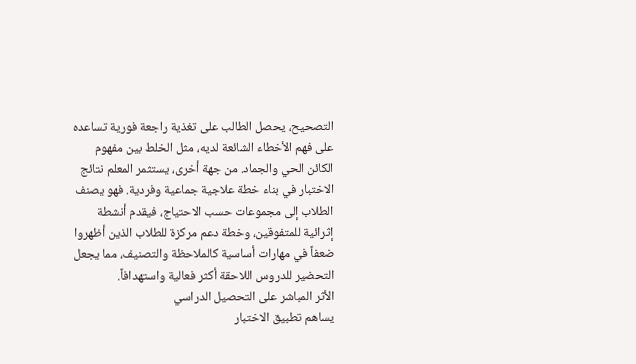التصحيح، يحصل الطالب على تغذية راجعة فورية تساعده على فهم الأخطاء الشائعة لديه، مثل الخلط بين مفهوم الكائن الحي والجماد. من جهة أخرى، يستثمر المعلم نتائج الاختبار في بناء خطة علاجية جماعية وفردية. فهو يصنف الطلاب إلى مجموعات حسب الاحتياج، فيقدم أنشطة إثرائية للمتفوقين، وخطة دعم مركزة للطلاب الذين أظهروا ضعفاً في مهارات أساسية كالملاحظة والتصنيف، مما يجعل التحضير للدروس اللاحقة أكثر فعالية واستهدافاً.
الأثر المباشر على التحصيل الدراسي
يساهم تطبيق الاختبار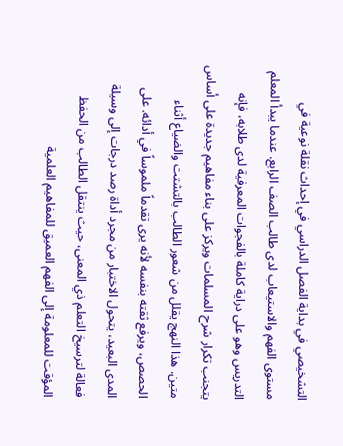التشخيصي في بداية الفصل الدراسي في إحداث نقلة نوعية في مستوى الفهم والاستيعاب لدى طالب الصف الرابع. عندما يبدأ المعلم التدريس وهو على دراية كاملة بالفجوات المعرفية لدى طلابه، فإنه يتجنب تكرار شرح المسلمات ويركز على بناء مفاهيم جديدة على أساس متين. هذا النهج يقلل من شعور الطالب بالتشتت والضياع أثناء الحصص، ويرفع ثقته بنفسه لأنه يرى تقدماً ملموساً في أدائه. على المدى البعيد، يتحول الاختبار من مجرد أداة رصد درجات إلى وسيلة فعالة لترسيخ التعلم ذي المعنى، حيث ينتقل الطالب من الحفظ المؤقت للمعلومة إلى الفهم العميق للمفاهيم العلمية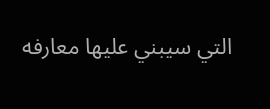التي سيبني عليها معارفه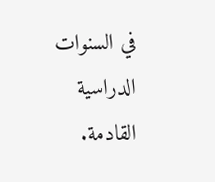في السنوات الدراسية القادمة.